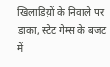खिलाडिय़ों के निवाले पर डाका, स्टेट गेम्स के बजट में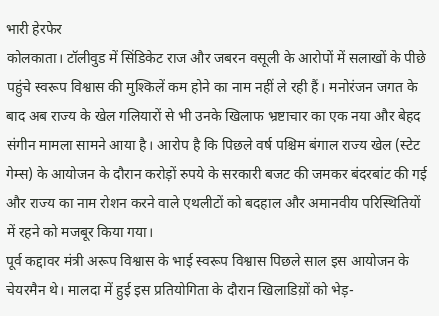भारी हेरफेर
कोलकाता। टॉलीवुड में सिंडिकेट राज और जबरन वसूली के आरोपों में सलाखों के पीछे पहुंचे स्वरूप विश्वास की मुश्किलें कम होने का नाम नहीं ले रही हैं। मनोरंजन जगत के बाद अब राज्य के खेल गलियारों से भी उनके खिलाफ भ्रष्टाचार का एक नया और बेहद संगीन मामला सामने आया है। आरोप है कि पिछले वर्ष पश्चिम बंगाल राज्य खेल (स्टेट गेम्स) के आयोजन के दौरान करोड़ों रुपये के सरकारी बजट की जमकर बंदरबांट की गई और राज्य का नाम रोशन करने वाले एथलीटों को बदहाल और अमानवीय परिस्थितियों में रहने को मजबूर किया गया।
पूर्व कद्दावर मंत्री अरूप विश्वास के भाई स्वरूप विश्वास पिछले साल इस आयोजन के चेयरमैन थे। मालदा में हुई इस प्रतियोगिता के दौरान खिलाडिय़ों को भेड़-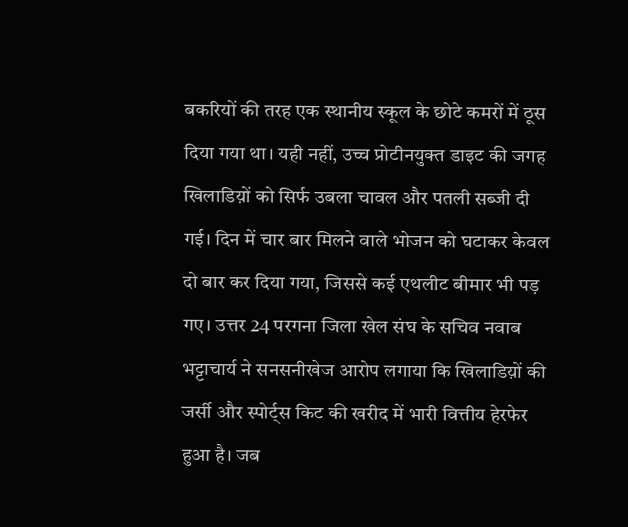बकरियों की तरह एक स्थानीय स्कूल के छोटे कमरों में ठूस दिया गया था। यही नहीं, उच्च प्रोटीनयुक्त डाइट की जगह खिलाडिय़ों को सिर्फ उबला चावल और पतली सब्जी दी गई। दिन में चार बार मिलने वाले भोजन को घटाकर केवल दो बार कर दिया गया, जिससे कई एथलीट बीमार भी पड़ गए। उत्तर 24 परगना जिला खेल संघ के सचिव नवाब भट्टाचार्य ने सनसनीखेज आरोप लगाया कि खिलाडिय़ों की जर्सी और स्पोर्ट्स किट की खरीद में भारी वित्तीय हेरफेर हुआ है। जब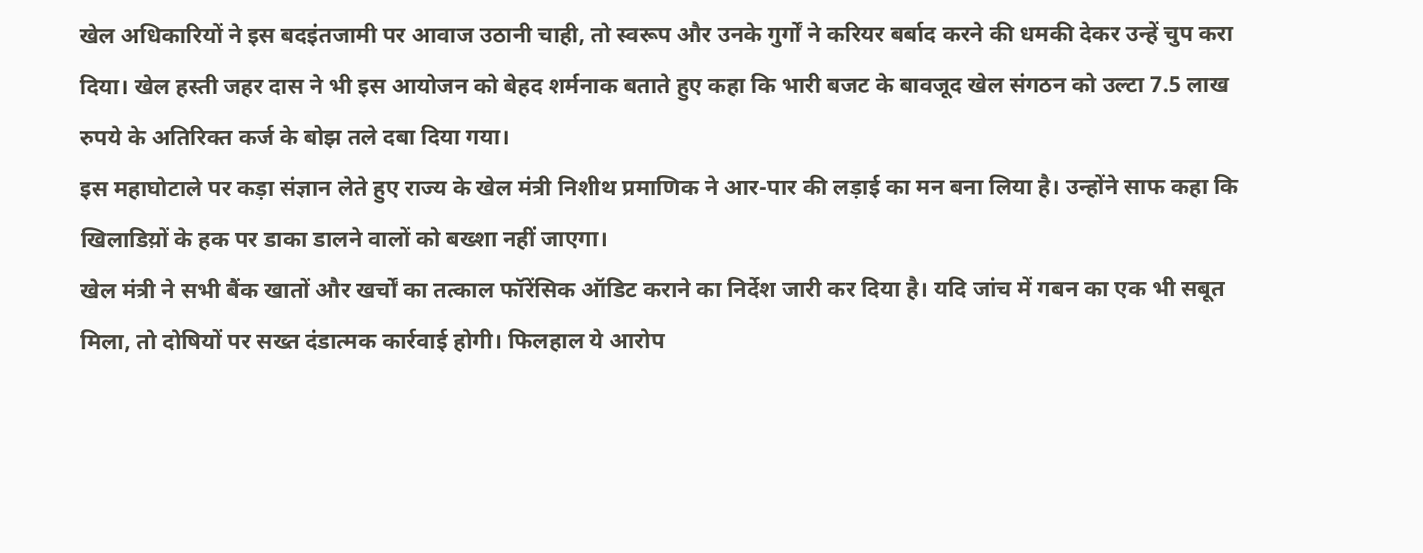खेल अधिकारियों ने इस बदइंतजामी पर आवाज उठानी चाही, तो स्वरूप और उनके गुर्गों ने करियर बर्बाद करने की धमकी देकर उन्हें चुप करा दिया। खेल हस्ती जहर दास ने भी इस आयोजन को बेहद शर्मनाक बताते हुए कहा कि भारी बजट के बावजूद खेल संगठन को उल्टा 7.5 लाख रुपये के अतिरिक्त कर्ज के बोझ तले दबा दिया गया।
इस महाघोटाले पर कड़ा संज्ञान लेते हुए राज्य के खेल मंत्री निशीथ प्रमाणिक ने आर-पार की लड़ाई का मन बना लिया है। उन्होंने साफ कहा कि खिलाडिय़ों के हक पर डाका डालने वालों को बख्शा नहीं जाएगा।
खेल मंत्री ने सभी बैंक खातों और खर्चों का तत्काल फॉरेंसिक ऑडिट कराने का निर्देश जारी कर दिया है। यदि जांच में गबन का एक भी सबूत मिला, तो दोषियों पर सख्त दंडात्मक कार्रवाई होगी। फिलहाल ये आरोप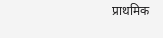प्राथमिक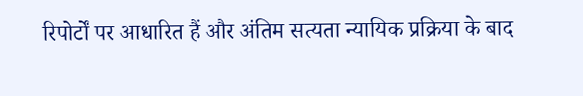रिपोर्टों पर आधारित हैं और अंतिम सत्यता न्यायिक प्रक्रिया के बाद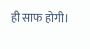ही साफ होगी।